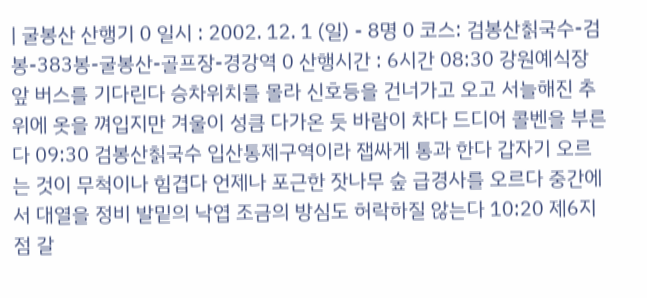| 굴봉산 산행기 0 일시 : 2002. 12. 1 (일) - 8명 0 코스: 검봉산칡국수-검봉-383봉-굴봉산-골프장-경강역 0 산행시간 : 6시간 08:30 강원예식장 앞 버스를 기다린다 승차위치를 몰라 신호등을 건너가고 오고 서늘해진 추위에 옷을 껴입지만 겨울이 성큼 다가온 듯 바람이 차다 드디어 콜벤을 부른다 09:30 검봉산칡국수 입산통제구역이라 잽싸게 통과 한다 갑자기 오르는 것이 무척이나 힘겹다 언제나 포근한 잣나무 숲 급경사를 오르다 중간에서 대열을 정비 발밑의 낙엽 조금의 방심도 허락하질 않는다 10:20 제6지점 갈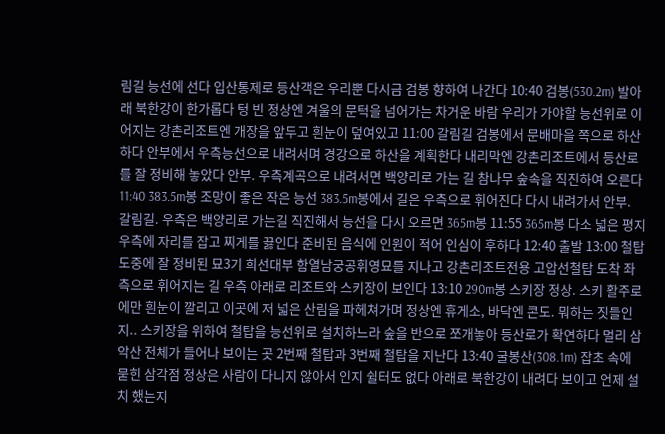림길 능선에 선다 입산통제로 등산객은 우리뿐 다시금 검봉 향하여 나간다 10:40 검봉(530.2m) 발아래 북한강이 한가롭다 텅 빈 정상엔 겨울의 문턱을 넘어가는 차거운 바람 우리가 가야할 능선위로 이어지는 강촌리조트엔 개장을 앞두고 흰눈이 덮여있고 11:00 갈림길 검봉에서 문배마을 쪽으로 하산하다 안부에서 우측능선으로 내려서며 경강으로 하산을 계획한다 내리막엔 강촌리조트에서 등산로를 잘 정비해 놓았다 안부. 우측계곡으로 내려서면 백양리로 가는 길 참나무 숲속을 직진하여 오른다 11:40 383.5m봉 조망이 좋은 작은 능선 383.5m봉에서 길은 우측으로 휘어진다 다시 내려가서 안부. 갈림길. 우측은 백양리로 가는길 직진해서 능선을 다시 오르면 365m봉 11:55 365m봉 다소 넓은 평지 우측에 자리를 잡고 찌게를 끓인다 준비된 음식에 인원이 적어 인심이 후하다 12:40 출발 13:00 철탑 도중에 잘 정비된 묘3기 희선대부 함열남궁공휘영묘를 지나고 강촌리조트전용 고압선철탑 도착 좌측으로 휘어지는 길 우측 아래로 리조트와 스키장이 보인다 13:10 290m봉 스키장 정상. 스키 활주로에만 흰눈이 깔리고 이곳에 저 넓은 산림을 파헤쳐가며 정상엔 휴게소, 바닥엔 콘도. 뭐하는 짓들인지.. 스키장을 위하여 철탑을 능선위로 설치하느라 숲을 반으로 쪼개놓아 등산로가 확연하다 멀리 삼악산 전체가 들어나 보이는 곳 2번째 철탑과 3번째 철탑을 지난다 13:40 굴봉산(308.1m) 잡초 속에 묻힌 삼각점 정상은 사람이 다니지 않아서 인지 쉴터도 없다 아래로 북한강이 내려다 보이고 언제 설치 했는지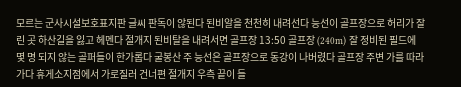모르는 군사시설보호표지판 글씨 판독이 않된다 된비알을 천천히 내려선다 능선이 골프장으로 허리가 잘린 곳 하산길을 잃고 헤멘다 절개지 된비탈을 내려서면 골프장 13:50 골프장 (240m) 잘 정비된 필드에 몇 명 되지 않는 골퍼들이 한가롭다 굴봉산 주 능선은 골프장으로 동강이 나버렸다 골프장 주변 가를 따라가다 휴게소지점에서 가로질러 건너편 절개지 우측 끝이 들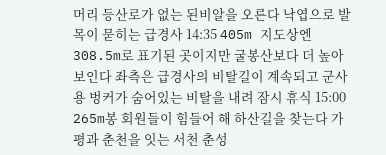머리 등산로가 없는 된비알을 오른다 낙엽으로 발목이 묻히는 급경사 14:35 405m 지도상엔 308.5m로 표기된 곳이지만 굴봉산보다 더 높아 보인다 좌측은 급경사의 비탈길이 계속되고 군사용 벙커가 숨어있는 비탈을 내려 잠시 휴식 15:00 265m봉 회원들이 힘들어 해 하산길을 찾는다 가평과 춘천을 잇는 서천 춘성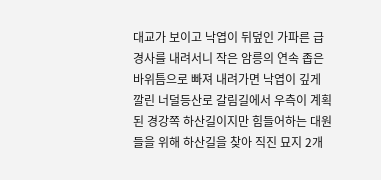대교가 보이고 낙엽이 뒤덮인 가파른 급경사를 내려서니 작은 암릉의 연속 좁은 바위틈으로 빠져 내려가면 낙엽이 깊게 깔린 너덜등산로 갈림길에서 우측이 계획된 경강쪽 하산길이지만 힘들어하는 대원들을 위해 하산길을 찾아 직진 묘지 2개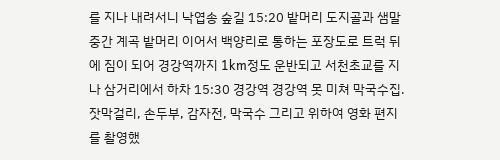를 지나 내려서니 낙엽송 숲길 15:20 밭머리 도지골과 샘말 중간 계곡 밭머리 이어서 백양리로 통하는 포장도로 트럭 뒤에 짐이 되어 경강역까지 1km정도 운반되고 서천초교를 지나 삼거리에서 하차 15:30 경강역 경강역 못 미쳐 막국수집. 잣막걸리, 손두부, 감자전, 막국수 그리고 위하여 영화 편지를 촬영했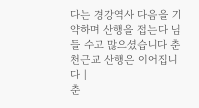다는 경강역사 다음을 기약하며 산행을 접는다 님들 수고 많으셨습니다 춘천근교 산행은 이어집니다 |
춘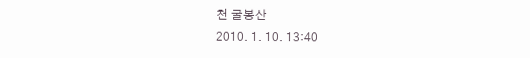천 굴봉산
2010. 1. 10. 13:40